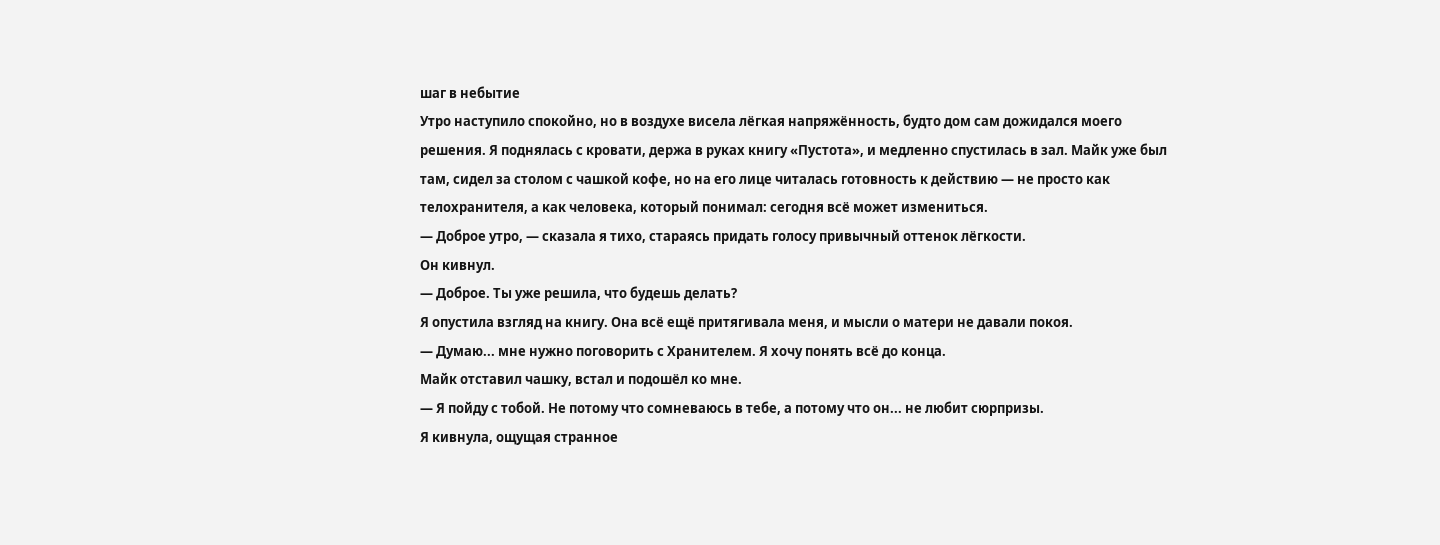шаг в небытие
Утро наступило спокойно, но в воздухе висела лёгкая напряжённость, будто дом сам дожидался моего решения. Я поднялась с кровати, держа в руках книгу «Пустота», и медленно спустилась в зал. Майк уже был там, сидел за столом с чашкой кофе, но на его лице читалась готовность к действию — не просто как телохранителя, а как человека, который понимал: сегодня всё может измениться.
— Доброе утро, — сказала я тихо, стараясь придать голосу привычный оттенок лёгкости.
Он кивнул.
— Доброе. Ты уже решила, что будешь делать?
Я опустила взгляд на книгу. Она всё ещё притягивала меня, и мысли о матери не давали покоя.
— Думаю... мне нужно поговорить с Хранителем. Я хочу понять всё до конца.
Майк отставил чашку, встал и подошёл ко мне.
— Я пойду с тобой. Не потому что сомневаюсь в тебе, а потому что он... не любит сюрпризы.
Я кивнула, ощущая странное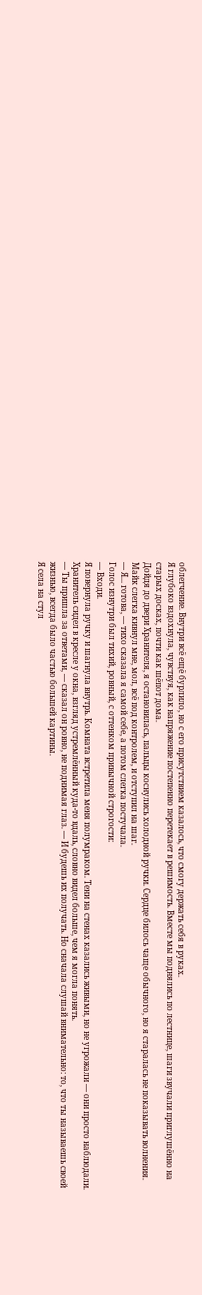облегчение. Внутри всё ещё бурлило, но с его присутствием казалось, что смогу держать себя в руках.
Я глубоко вздохнула, чувствуя, как напряжение постепенно перетекает в решимость. Вместе мы поднялись по лестнице, шаги звучали приглушённо на старых досках, почти как шёпот дома.
Дойдя до двери Хранителя, я остановилась, пальцы коснулись холодной ручки. Сердце билось чаще обычного, но я старалась не показывать волнения. Майк слегка кивнул мне, мол, всё под контролем, и отступил на шаг.
— Я... готова, — тихо сказала я самой себе, а потом слегка постучала.
Голос изнутри был тихий, ровный, с оттенком привычной строгости:
— Входи.
Я повернула ручку и шагнула внутрь. Комната встретила меня полумраком. Тени на стенах казались живыми, но не угрожали — они просто наблюдали. Хранитель сидел в кресле у окна, взгляд устремлённый куда-то вдаль, словно видел больше, чем я могла понять.
— Ты пришла за ответами, — сказал он ровно, не поднимая глаз. — И будешь их получать. Но сначала слушай внимательно: то, что ты называешь своей жизнью, всегда было частью большей картины.
Я села на стул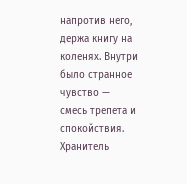напротив него, держа книгу на коленях. Внутри было странное чувство — смесь трепета и спокойствия.
Хранитель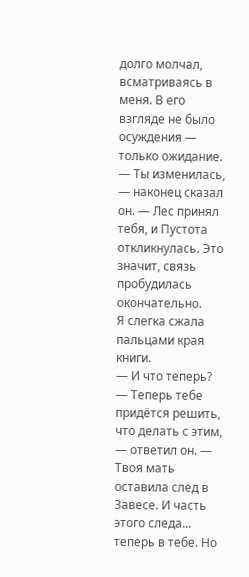долго молчал, всматриваясь в меня. В его взгляде не было осуждения — только ожидание.
— Ты изменилась, — наконец сказал он. — Лес принял тебя, и Пустота откликнулась. Это значит, связь пробудилась окончательно.
Я слегка сжала пальцами края книги.
— И что теперь?
— Теперь тебе придётся решить, что делать с этим, — ответил он. — Твоя мать оставила след в Завесе. И часть этого следа... теперь в тебе. Но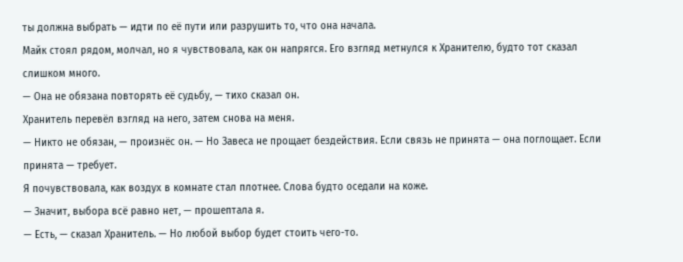ты должна выбрать — идти по её пути или разрушить то, что она начала.
Майк стоял рядом, молчал, но я чувствовала, как он напрягся. Его взгляд метнулся к Хранителю, будто тот сказал слишком много.
— Она не обязана повторять её судьбу, — тихо сказал он.
Хранитель перевёл взгляд на него, затем снова на меня.
— Никто не обязан, — произнёс он. — Но Завеса не прощает бездействия. Если связь не принята — она поглощает. Если принята — требует.
Я почувствовала, как воздух в комнате стал плотнее. Слова будто оседали на коже.
— Значит, выбора всё равно нет, — прошептала я.
— Есть, — сказал Хранитель. — Но любой выбор будет стоить чего-то.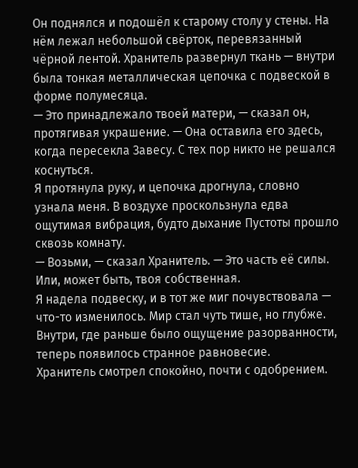Он поднялся и подошёл к старому столу у стены. На нём лежал небольшой свёрток, перевязанный чёрной лентой. Хранитель развернул ткань — внутри была тонкая металлическая цепочка с подвеской в форме полумесяца.
— Это принадлежало твоей матери, — сказал он, протягивая украшение. — Она оставила его здесь, когда пересекла Завесу. С тех пор никто не решался коснуться.
Я протянула руку, и цепочка дрогнула, словно узнала меня. В воздухе проскользнула едва ощутимая вибрация, будто дыхание Пустоты прошло сквозь комнату.
— Возьми, — сказал Хранитель. — Это часть её силы. Или, может быть, твоя собственная.
Я надела подвеску, и в тот же миг почувствовала — что-то изменилось. Мир стал чуть тише, но глубже. Внутри, где раньше было ощущение разорванности, теперь появилось странное равновесие.
Хранитель смотрел спокойно, почти с одобрением.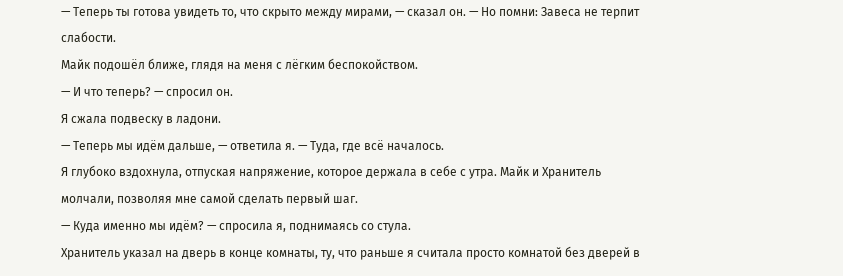— Теперь ты готова увидеть то, что скрыто между мирами, — сказал он. — Но помни: Завеса не терпит слабости.
Майк подошёл ближе, глядя на меня с лёгким беспокойством.
— И что теперь? — спросил он.
Я сжала подвеску в ладони.
— Теперь мы идём дальше, — ответила я. — Туда, где всё началось.
Я глубоко вздохнула, отпуская напряжение, которое держала в себе с утра. Майк и Хранитель молчали, позволяя мне самой сделать первый шаг.
— Куда именно мы идём? — спросила я, поднимаясь со стула.
Хранитель указал на дверь в конце комнаты, ту, что раньше я считала просто комнатой без дверей в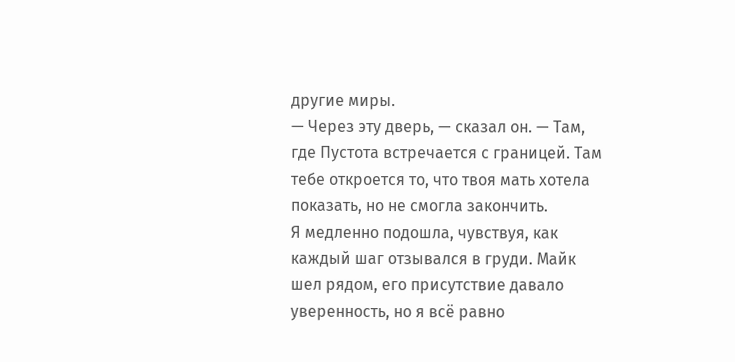другие миры.
— Через эту дверь, — сказал он. — Там, где Пустота встречается с границей. Там тебе откроется то, что твоя мать хотела показать, но не смогла закончить.
Я медленно подошла, чувствуя, как каждый шаг отзывался в груди. Майк шел рядом, его присутствие давало уверенность, но я всё равно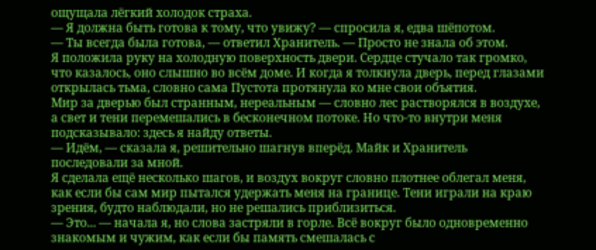ощущала лёгкий холодок страха.
— Я должна быть готова к тому, что увижу? — спросила я, едва шёпотом.
— Ты всегда была готова, — ответил Хранитель. — Просто не знала об этом.
Я положила руку на холодную поверхность двери. Сердце стучало так громко, что казалось, оно слышно во всём доме. И когда я толкнула дверь, перед глазами открылась тьма, словно сама Пустота протянула ко мне свои объятия.
Мир за дверью был странным, нереальным — словно лес растворялся в воздухе, а свет и тени перемешались в бесконечном потоке. Но что-то внутри меня подсказывало: здесь я найду ответы.
— Идём, — сказала я, решительно шагнув вперёд. Майк и Хранитель последовали за мной.
Я сделала ещё несколько шагов, и воздух вокруг словно плотнее облегал меня, как если бы сам мир пытался удержать меня на границе. Тени играли на краю зрения, будто наблюдали, но не решались приблизиться.
— Это... — начала я, но слова застряли в горле. Всё вокруг было одновременно знакомым и чужим, как если бы память смешалась с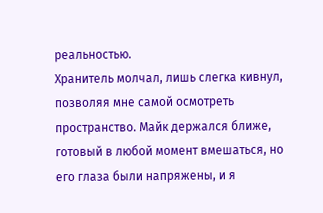реальностью.
Хранитель молчал, лишь слегка кивнул, позволяя мне самой осмотреть пространство. Майк держался ближе, готовый в любой момент вмешаться, но его глаза были напряжены, и я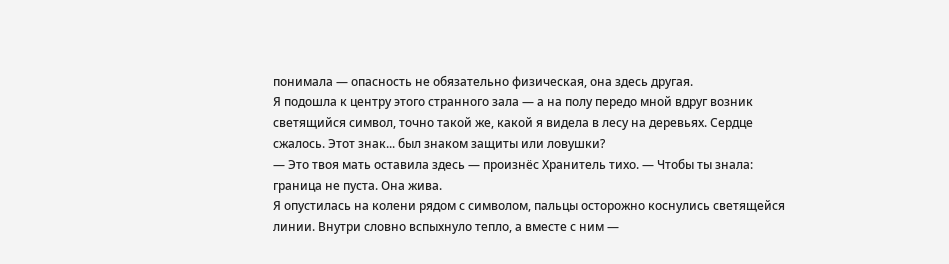понимала — опасность не обязательно физическая, она здесь другая.
Я подошла к центру этого странного зала — а на полу передо мной вдруг возник светящийся символ, точно такой же, какой я видела в лесу на деревьях. Сердце сжалось. Этот знак... был знаком защиты или ловушки?
— Это твоя мать оставила здесь — произнёс Хранитель тихо. — Чтобы ты знала: граница не пуста. Она жива.
Я опустилась на колени рядом с символом, пальцы осторожно коснулись светящейся линии. Внутри словно вспыхнуло тепло, а вместе с ним —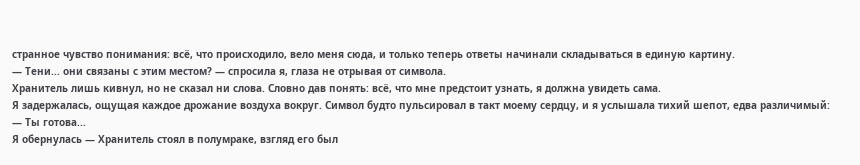странное чувство понимания: всё, что происходило, вело меня сюда, и только теперь ответы начинали складываться в единую картину.
— Тени... они связаны с этим местом? — спросила я, глаза не отрывая от символа.
Хранитель лишь кивнул, но не сказал ни слова. Словно дав понять: всё, что мне предстоит узнать, я должна увидеть сама.
Я задержалась, ощущая каждое дрожание воздуха вокруг. Символ будто пульсировал в такт моему сердцу, и я услышала тихий шепот, едва различимый:
— Ты готова...
Я обернулась — Хранитель стоял в полумраке, взгляд его был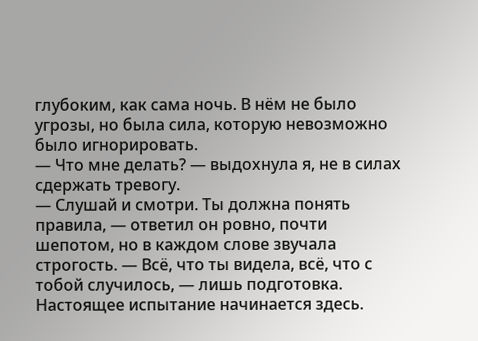глубоким, как сама ночь. В нём не было угрозы, но была сила, которую невозможно было игнорировать.
— Что мне делать? — выдохнула я, не в силах сдержать тревогу.
— Слушай и смотри. Ты должна понять правила, — ответил он ровно, почти шепотом, но в каждом слове звучала строгость. — Всё, что ты видела, всё, что с тобой случилось, — лишь подготовка. Настоящее испытание начинается здесь.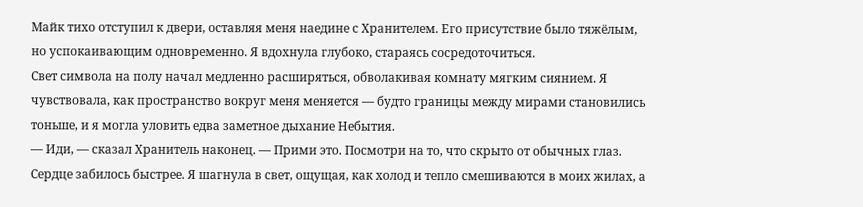Майк тихо отступил к двери, оставляя меня наедине с Хранителем. Его присутствие было тяжёлым, но успокаивающим одновременно. Я вдохнула глубоко, стараясь сосредоточиться.
Свет символа на полу начал медленно расширяться, обволакивая комнату мягким сиянием. Я чувствовала, как пространство вокруг меня меняется — будто границы между мирами становились тоньше, и я могла уловить едва заметное дыхание Небытия.
— Иди, — сказал Хранитель наконец. — Прими это. Посмотри на то, что скрыто от обычных глаз.
Сердце забилось быстрее. Я шагнула в свет, ощущая, как холод и тепло смешиваются в моих жилах, а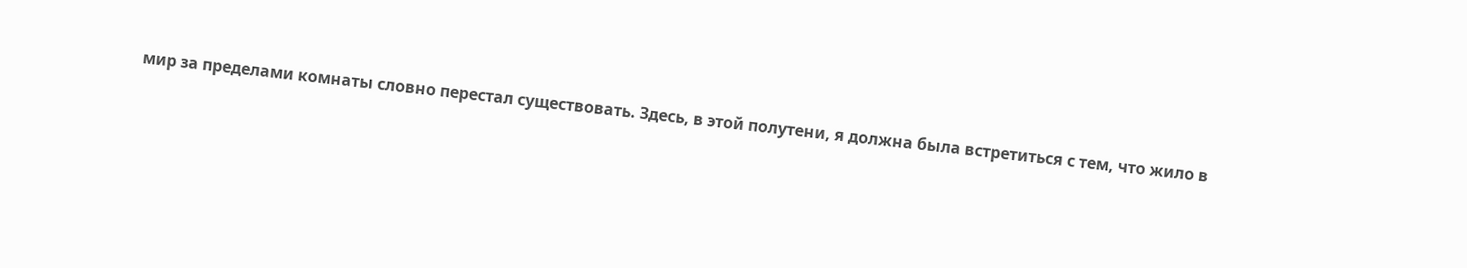мир за пределами комнаты словно перестал существовать. Здесь, в этой полутени, я должна была встретиться с тем, что жило в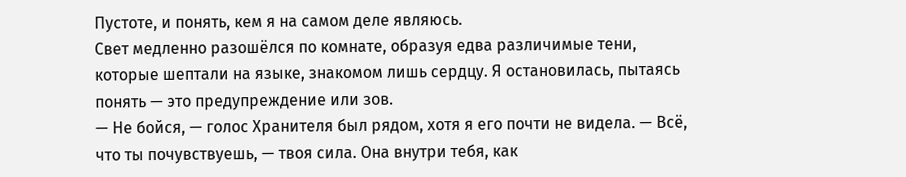Пустоте, и понять, кем я на самом деле являюсь.
Свет медленно разошёлся по комнате, образуя едва различимые тени, которые шептали на языке, знакомом лишь сердцу. Я остановилась, пытаясь понять — это предупреждение или зов.
— Не бойся, — голос Хранителя был рядом, хотя я его почти не видела. — Всё, что ты почувствуешь, — твоя сила. Она внутри тебя, как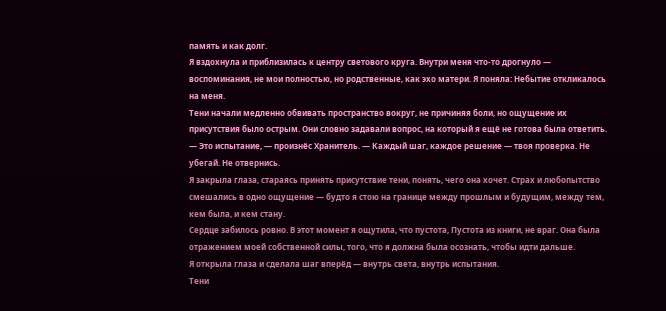память и как долг.
Я вздохнула и приблизилась к центру светового круга. Внутри меня что-то дрогнуло — воспоминания, не мои полностью, но родственные, как эхо матери. Я поняла: Небытие откликалось на меня.
Тени начали медленно обвивать пространство вокруг, не причиняя боли, но ощущение их присутствия было острым. Они словно задавали вопрос, на который я ещё не готова была ответить.
— Это испытание, — произнёс Хранитель. — Каждый шаг, каждое решение — твоя проверка. Не убегай. Не отвернись.
Я закрыла глаза, стараясь принять присутствие тени, понять, чего она хочет. Страх и любопытство смешались в одно ощущение — будто я стою на границе между прошлым и будущим, между тем, кем была, и кем стану.
Сердце забилось ровно. В этот момент я ощутила, что пустота, Пустота из книги, не враг. Она была отражением моей собственной силы, того, что я должна была осознать, чтобы идти дальше.
Я открыла глаза и сделала шаг вперёд — внутрь света, внутрь испытания.
Тени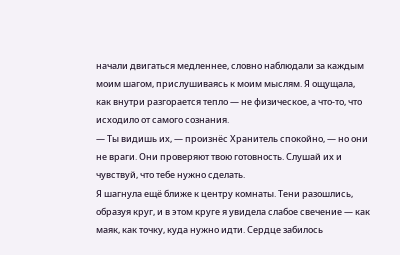начали двигаться медленнее, словно наблюдали за каждым моим шагом, прислушиваясь к моим мыслям. Я ощущала, как внутри разгорается тепло — не физическое, а что-то, что исходило от самого сознания.
— Ты видишь их, — произнёс Хранитель спокойно, — но они не враги. Они проверяют твою готовность. Слушай их и чувствуй, что тебе нужно сделать.
Я шагнула ещё ближе к центру комнаты. Тени разошлись, образуя круг, и в этом круге я увидела слабое свечение — как маяк, как точку, куда нужно идти. Сердце забилось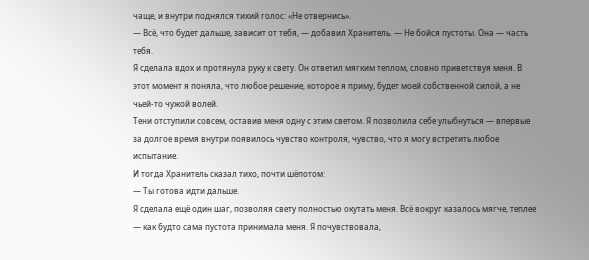чаще, и внутри поднялся тихий голос: «Не отвернись».
— Всё, что будет дальше, зависит от тебя, — добавил Хранитель. — Не бойся пустоты. Она — часть тебя.
Я сделала вдох и протянула руку к свету. Он ответил мягким теплом, словно приветствуя меня. В этот момент я поняла, что любое решение, которое я приму, будет моей собственной силой, а не чьей-то чужой волей.
Тени отступили совсем, оставив меня одну с этим светом. Я позволила себе улыбнуться — впервые за долгое время внутри появилось чувство контроля, чувство, что я могу встретить любое испытание.
И тогда Хранитель сказал тихо, почти шёпотом:
— Ты готова идти дальше.
Я сделала ещё один шаг, позволяя свету полностью окутать меня. Всё вокруг казалось мягче, теплее — как будто сама пустота принимала меня. Я почувствовала,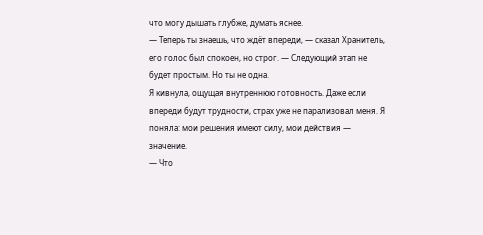что могу дышать глубже, думать яснее.
— Теперь ты знаешь, что ждёт впереди, — сказал Хранитель, его голос был спокоен, но строг. — Следующий этап не будет простым. Но ты не одна.
Я кивнула, ощущая внутреннюю готовность. Даже если впереди будут трудности, страх уже не парализовал меня. Я поняла: мои решения имеют силу, мои действия — значение.
— Что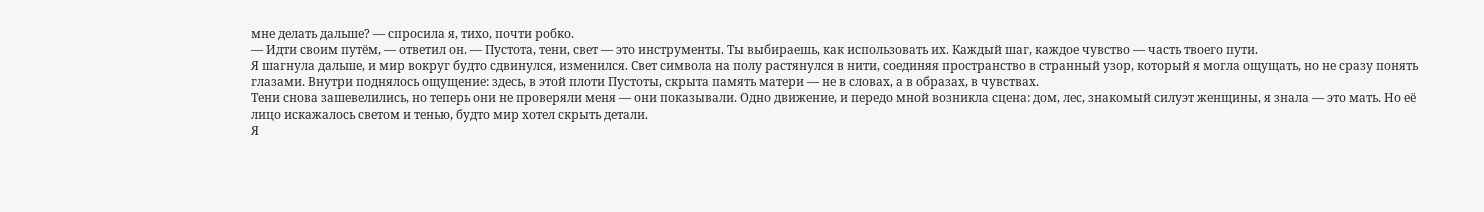мне делать дальше? — спросила я, тихо, почти робко.
— Идти своим путём, — ответил он. — Пустота, тени, свет — это инструменты. Ты выбираешь, как использовать их. Каждый шаг, каждое чувство — часть твоего пути.
Я шагнула дальше, и мир вокруг будто сдвинулся, изменился. Свет символа на полу растянулся в нити, соединяя пространство в странный узор, который я могла ощущать, но не сразу понять глазами. Внутри поднялось ощущение: здесь, в этой плоти Пустоты, скрыта память матери — не в словах, а в образах, в чувствах.
Тени снова зашевелились, но теперь они не проверяли меня — они показывали. Одно движение, и передо мной возникла сцена: дом, лес, знакомый силуэт женщины, я знала — это мать. Но её лицо искажалось светом и тенью, будто мир хотел скрыть детали.
Я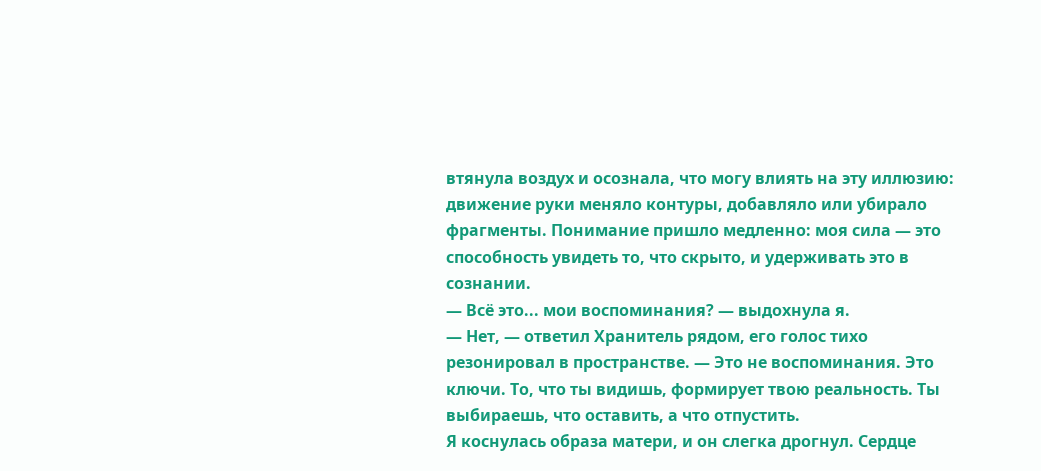втянула воздух и осознала, что могу влиять на эту иллюзию: движение руки меняло контуры, добавляло или убирало фрагменты. Понимание пришло медленно: моя сила — это способность увидеть то, что скрыто, и удерживать это в сознании.
— Всё это... мои воспоминания? — выдохнула я.
— Нет, — ответил Хранитель рядом, его голос тихо резонировал в пространстве. — Это не воспоминания. Это ключи. То, что ты видишь, формирует твою реальность. Ты выбираешь, что оставить, а что отпустить.
Я коснулась образа матери, и он слегка дрогнул. Сердце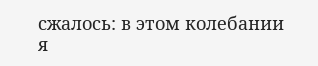сжалось: в этом колебании я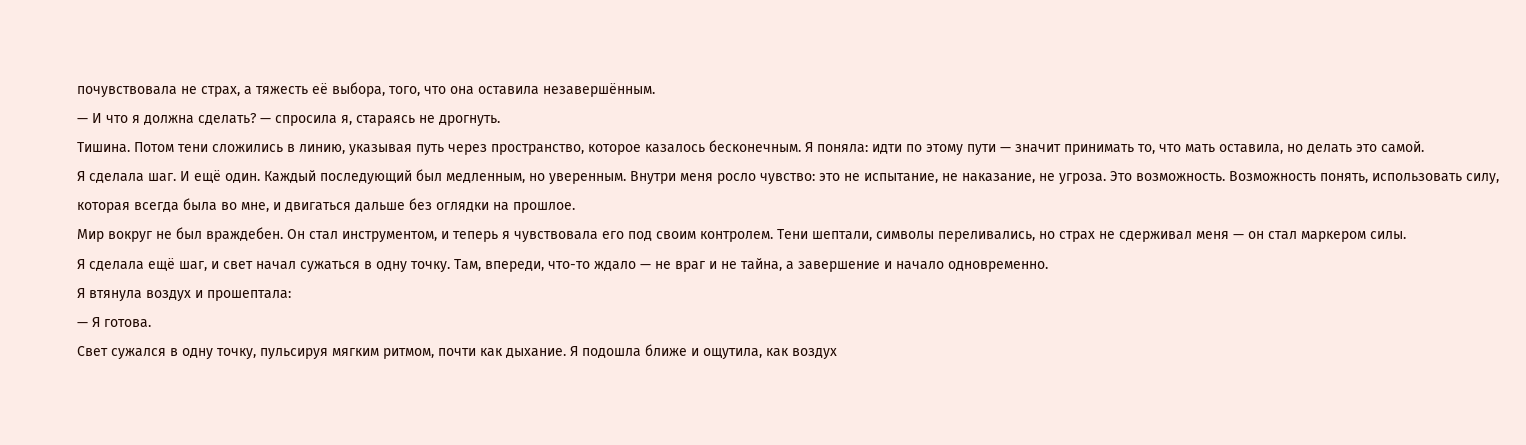почувствовала не страх, а тяжесть её выбора, того, что она оставила незавершённым.
— И что я должна сделать? — спросила я, стараясь не дрогнуть.
Тишина. Потом тени сложились в линию, указывая путь через пространство, которое казалось бесконечным. Я поняла: идти по этому пути — значит принимать то, что мать оставила, но делать это самой.
Я сделала шаг. И ещё один. Каждый последующий был медленным, но уверенным. Внутри меня росло чувство: это не испытание, не наказание, не угроза. Это возможность. Возможность понять, использовать силу, которая всегда была во мне, и двигаться дальше без оглядки на прошлое.
Мир вокруг не был враждебен. Он стал инструментом, и теперь я чувствовала его под своим контролем. Тени шептали, символы переливались, но страх не сдерживал меня — он стал маркером силы.
Я сделала ещё шаг, и свет начал сужаться в одну точку. Там, впереди, что-то ждало — не враг и не тайна, а завершение и начало одновременно.
Я втянула воздух и прошептала:
— Я готова.
Свет сужался в одну точку, пульсируя мягким ритмом, почти как дыхание. Я подошла ближе и ощутила, как воздух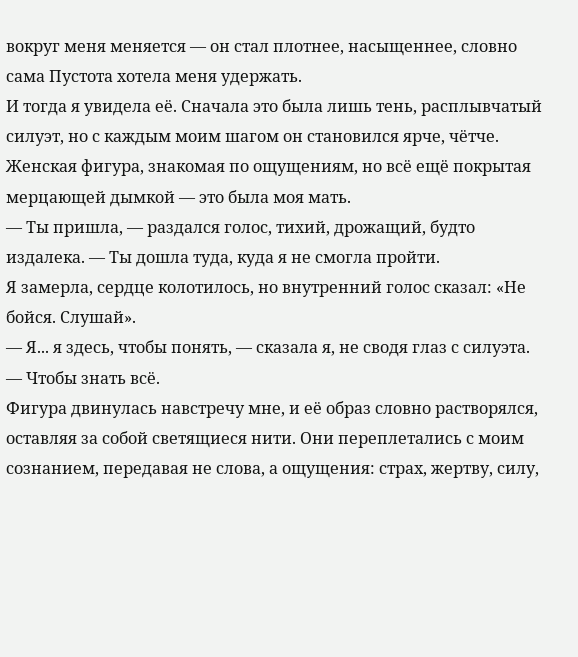вокруг меня меняется — он стал плотнее, насыщеннее, словно сама Пустота хотела меня удержать.
И тогда я увидела её. Сначала это была лишь тень, расплывчатый силуэт, но с каждым моим шагом он становился ярче, чётче. Женская фигура, знакомая по ощущениям, но всё ещё покрытая мерцающей дымкой — это была моя мать.
— Ты пришла, — раздался голос, тихий, дрожащий, будто издалека. — Ты дошла туда, куда я не смогла пройти.
Я замерла, сердце колотилось, но внутренний голос сказал: «Не бойся. Слушай».
— Я... я здесь, чтобы понять, — сказала я, не сводя глаз с силуэта. — Чтобы знать всё.
Фигура двинулась навстречу мне, и её образ словно растворялся, оставляя за собой светящиеся нити. Они переплетались с моим сознанием, передавая не слова, а ощущения: страх, жертву, силу,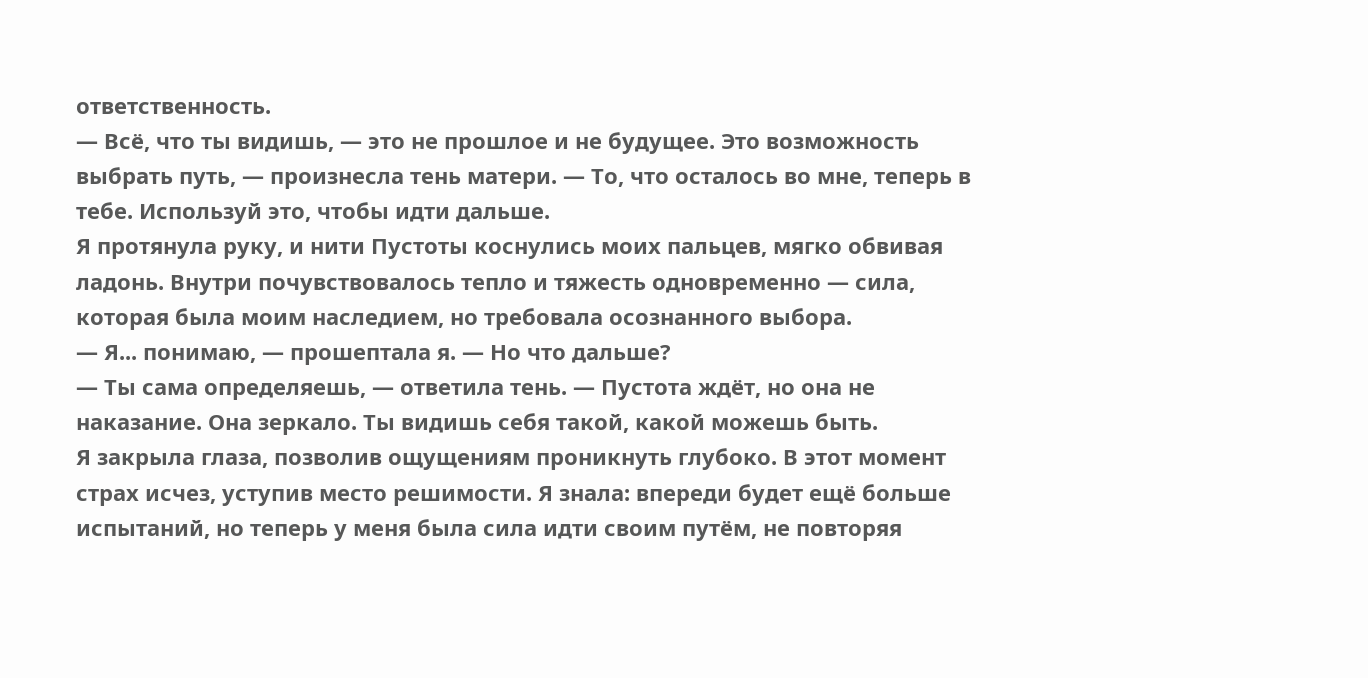ответственность.
— Всё, что ты видишь, — это не прошлое и не будущее. Это возможность выбрать путь, — произнесла тень матери. — То, что осталось во мне, теперь в тебе. Используй это, чтобы идти дальше.
Я протянула руку, и нити Пустоты коснулись моих пальцев, мягко обвивая ладонь. Внутри почувствовалось тепло и тяжесть одновременно — сила, которая была моим наследием, но требовала осознанного выбора.
— Я... понимаю, — прошептала я. — Но что дальше?
— Ты сама определяешь, — ответила тень. — Пустота ждёт, но она не наказание. Она зеркало. Ты видишь себя такой, какой можешь быть.
Я закрыла глаза, позволив ощущениям проникнуть глубоко. В этот момент страх исчез, уступив место решимости. Я знала: впереди будет ещё больше испытаний, но теперь у меня была сила идти своим путём, не повторяя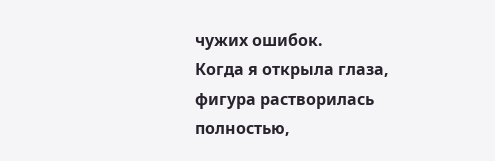чужих ошибок.
Когда я открыла глаза, фигура растворилась полностью,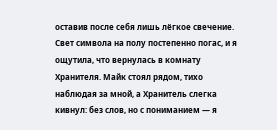оставив после себя лишь лёгкое свечение. Свет символа на полу постепенно погас, и я ощутила, что вернулась в комнату Хранителя. Майк стоял рядом, тихо наблюдая за мной, а Хранитель слегка кивнул: без слов, но с пониманием — я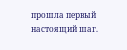прошла первый настоящий шаг.